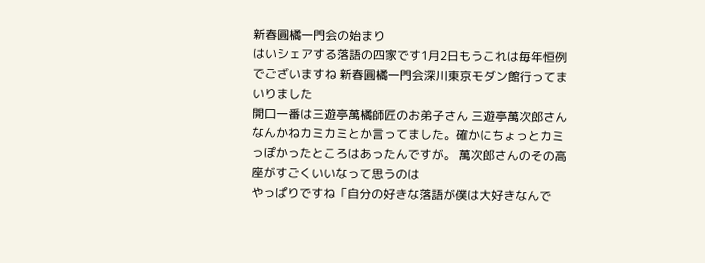新春圓橘一門会の始まり
はいシェアする落語の四家です1月2日もうこれは毎年恒例でございますね 新春圓橘一門会深川東京モダン館行ってまいりました
開口一番は三遊亭萬橘師匠のお弟子さん 三遊亭萬次郎さん
なんかねカミカミとか言ってました。確かにちょっとカミっぽかったところはあったんですが。 萬次郎さんのその高座がすごくいいなって思うのは
やっぱりですね「自分の好きな落語が僕は大好きなんで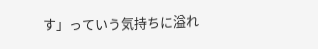す」っていう気持ちに溢れ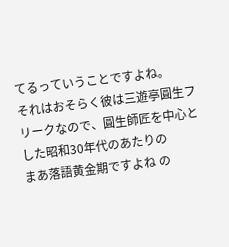てるっていうことですよね。
それはおそらく彼は三遊亭圓生フリークなので、圓生師匠を中心とした昭和30年代のあたりの
まあ落語黄金期ですよね の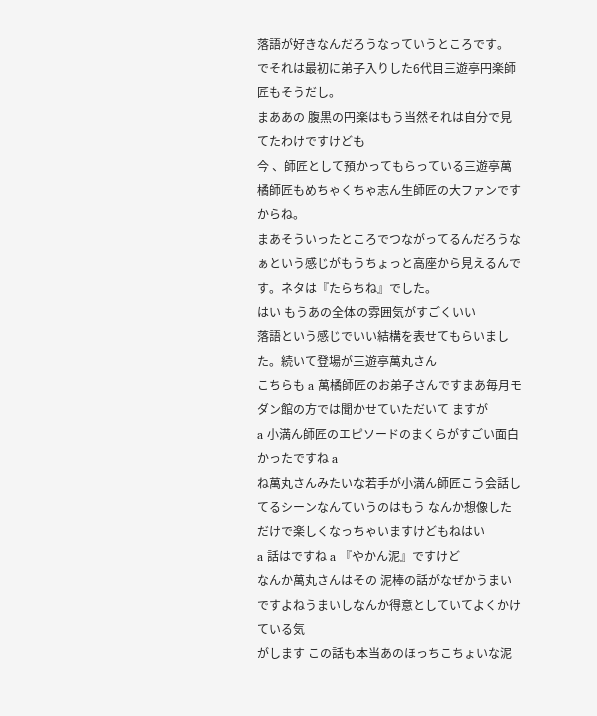落語が好きなんだろうなっていうところです。
でそれは最初に弟子入りした6代目三遊亭円楽師匠もそうだし。
まああの 腹黒の円楽はもう当然それは自分で見てたわけですけども
今 、師匠として預かってもらっている三遊亭萬橘師匠もめちゃくちゃ志ん生師匠の大ファンですからね。
まあそういったところでつながってるんだろうなぁという感じがもうちょっと高座から見えるんです。ネタは『たらちね』でした。
はい もうあの全体の雰囲気がすごくいい
落語という感じでいい結構を表せてもらいました。続いて登場が三遊亭萬丸さん
こちらも a 萬橘師匠のお弟子さんですまあ毎月モダン館の方では聞かせていただいて ますが
a 小満ん師匠のエピソードのまくらがすごい面白かったですね a
ね萬丸さんみたいな若手が小満ん師匠こう会話してるシーンなんていうのはもう なんか想像しただけで楽しくなっちゃいますけどもねはい
a 話はですね a 『やかん泥』ですけど
なんか萬丸さんはその 泥棒の話がなぜかうまいですよねうまいしなんか得意としていてよくかけている気
がします この話も本当あのほっちこちょいな泥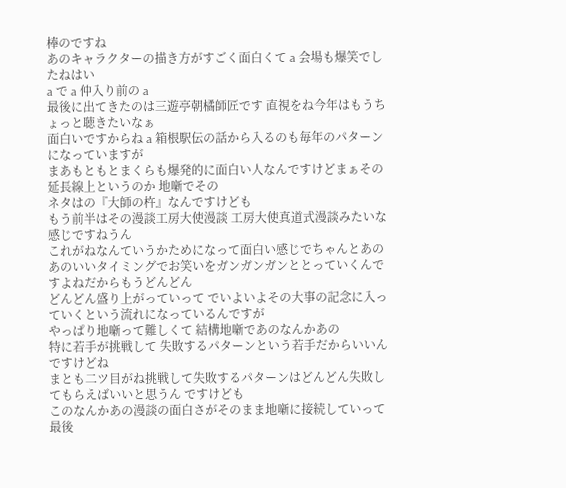棒のですね
あのキャラクターの描き方がすごく面白くて a 会場も爆笑でしたねはい
a で a 仲入り前の a
最後に出てきたのは三遊亭朝橘師匠です 直視をね今年はもうちょっと聴きたいなぁ
面白いですからね a 箱根駅伝の話から入るのも毎年のパターンになっていますが
まあもともとまくらも爆発的に面白い人なんですけどまぁその延長線上というのか 地噺でその
ネタはの『大師の杵』なんですけども
もう前半はその漫談工房大使漫談 工房大使真道式漫談みたいな感じですねうん
これがねなんていうかためになって面白い感じでちゃんとあの あのいいタイミングでお笑いをガンガンガンととっていくんですよねだからもうどんどん
どんどん盛り上がっていって でいよいよその大事の記念に入っていくという流れになっているんですが
やっぱり地噺って難しくて 結構地噺であのなんかあの
特に若手が挑戦して 失敗するパターンという若手だからいいんですけどね
まとも二ツ目がね挑戦して失敗するパターンはどんどん失敗してもらえばいいと思うん ですけども
このなんかあの漫談の面白さがそのまま地噺に接続していって 最後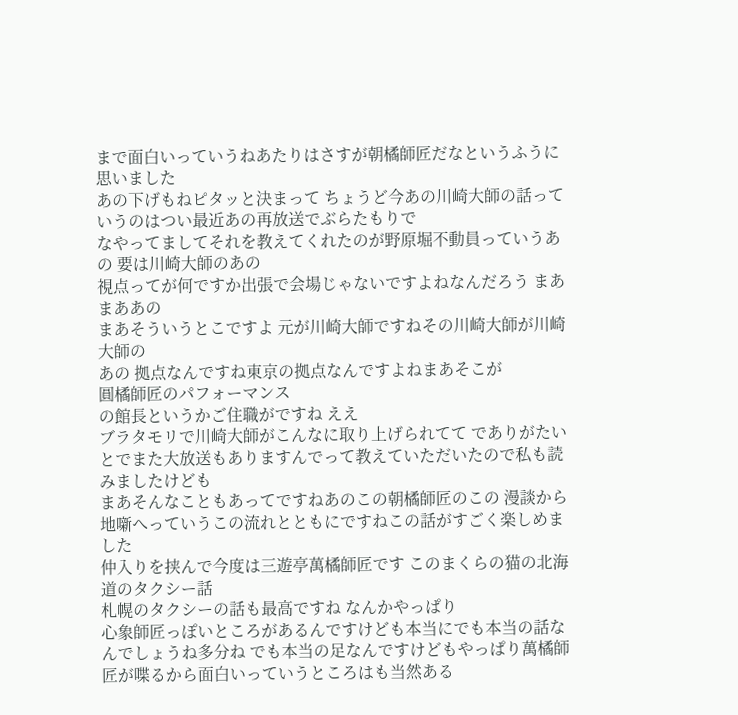まで面白いっていうねあたりはさすが朝橘師匠だなというふうに思いました
あの下げもねピタッと決まって ちょうど今あの川崎大師の話っていうのはつい最近あの再放送でぶらたもりで
なやってましてそれを教えてくれたのが野原堀不動員っていうあの 要は川崎大師のあの
視点ってが何ですか出張で会場じゃないですよねなんだろう まあまああの
まあそういうとこですよ 元が川崎大師ですねその川崎大師が川崎大師の
あの 拠点なんですね東京の拠点なんですよねまあそこが
圓橘師匠のパフォーマンス
の館長というかご住職がですね ええ
ブラタモリで川崎大師がこんなに取り上げられてて でありがたいとでまた大放送もありますんでって教えていただいたので私も読みましたけども
まあそんなこともあってですねあのこの朝橘師匠のこの 漫談から地噺へっていうこの流れとともにですねこの話がすごく楽しめました
仲入りを挟んで今度は三遊亭萬橘師匠です このまくらの猫の北海道のタクシー話
札幌のタクシーの話も最高ですね なんかやっぱり
心象師匠っぽいところがあるんですけども本当にでも本当の話なんでしょうね多分ね でも本当の足なんですけどもやっぱり萬橘師匠が喋るから面白いっていうところはも当然ある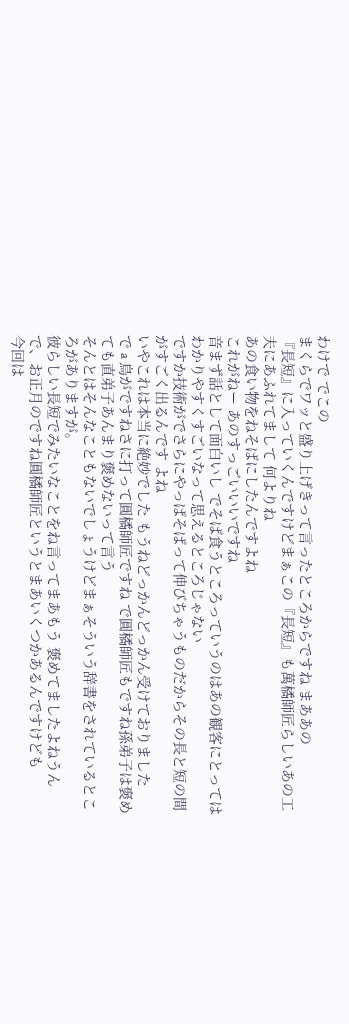わけで でこの
まくらでワッと盛り上げきって言ったところからですね まああの
『長短』に入っていくんですけどまぁこの『長短』も萬橘師匠らしいあの工夫にあふれてまして 何よりね
あの食い物をねそばにしたんですよね
これがねー あのすっごいいいですね
音まず話として面白いし でそば食うところっていうのはあの観客にとってはわかりやすくすごいなって思えるところじゃない
ですか技術がでさらにやっぱそばって伸びちゃうものだからその長と短の間がすごく出るんです よね
いやこれは本当に絶妙でした もうねどっかんどっかん受けておりました
で a 鳥がですねさに打って圓橘師匠ですね で圓橘師匠もですね孫弟子は褒めても直弟子あんまり褒めないって言う
そんとはそんなこともないでしょうけどまぁそういう辞書をされているところがありますが。
彼らしい長短でみたいなことをね言ってまあもう 褒めてましたよねうん
で、お正月のですね圓橘師匠というとまあいくつかあるんですけども
今回は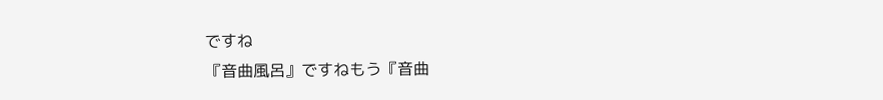ですね
『音曲風呂』ですねもう『音曲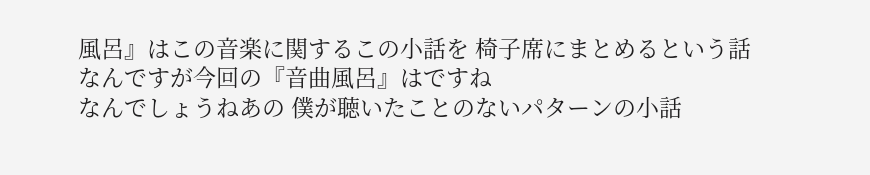風呂』はこの音楽に関するこの小話を 椅子席にまとめるという話なんですが今回の『音曲風呂』はですね
なんでしょうねあの 僕が聴いたことのないパターンの小話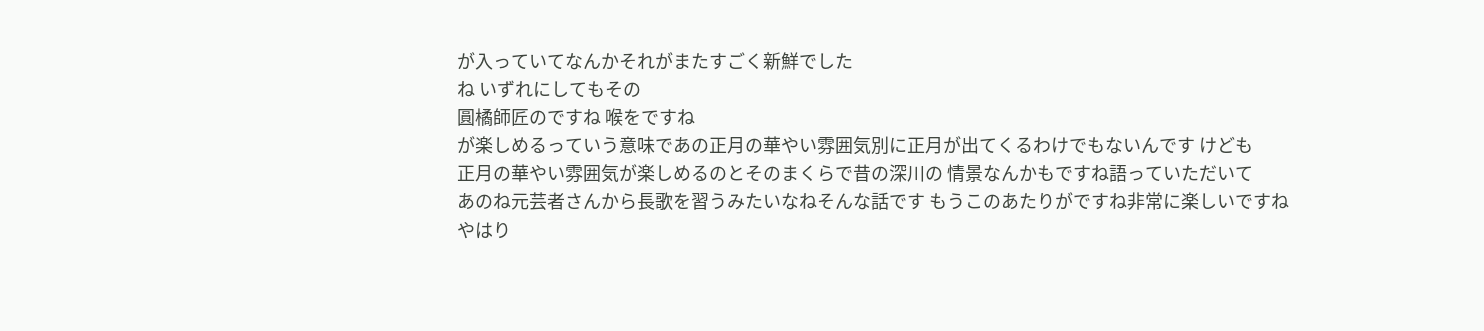が入っていてなんかそれがまたすごく新鮮でした
ね いずれにしてもその
圓橘師匠のですね 喉をですね
が楽しめるっていう意味であの正月の華やい雰囲気別に正月が出てくるわけでもないんです けども
正月の華やい雰囲気が楽しめるのとそのまくらで昔の深川の 情景なんかもですね語っていただいて
あのね元芸者さんから長歌を習うみたいなねそんな話です もうこのあたりがですね非常に楽しいですね
やはり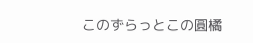このずらっとこの圓橘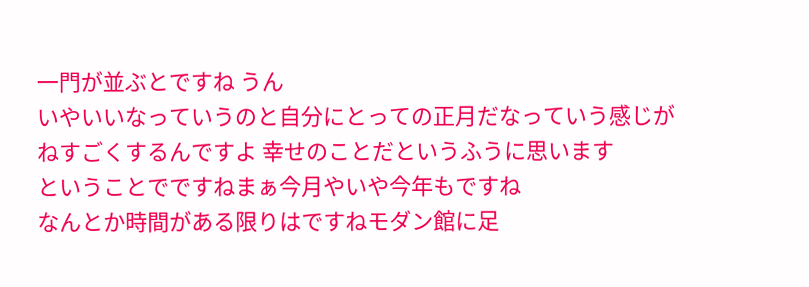一門が並ぶとですね うん
いやいいなっていうのと自分にとっての正月だなっていう感じがねすごくするんですよ 幸せのことだというふうに思います
ということでですねまぁ今月やいや今年もですね
なんとか時間がある限りはですねモダン館に足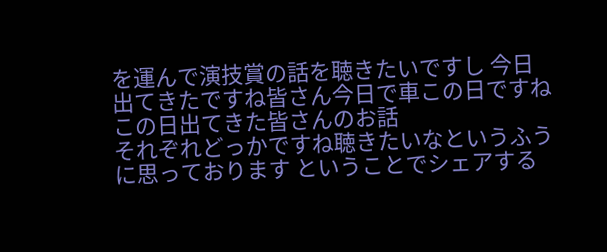を運んで演技賞の話を聴きたいですし 今日出てきたですね皆さん今日で車この日ですねこの日出てきた皆さんのお話
それぞれどっかですね聴きたいなというふうに思っております ということでシェアする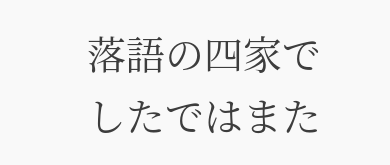落語の四家でしたではまた